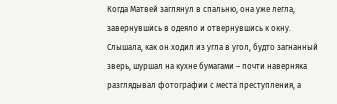Когда Матвей заглянул в спальню, она уже легла, завернувшись в одеяло и отвернувшись к окну. Слышала, как он ходил из угла в угол, будто загнанный зверь, шуршал на кухне бумагами – почти наверняка разглядывал фотографии с места преступления, а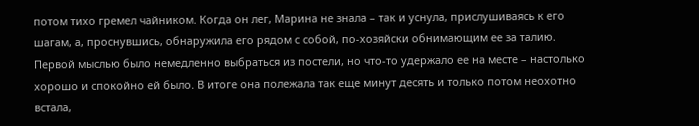потом тихо гремел чайником. Когда он лег, Марина не знала – так и уснула, прислушиваясь к его шагам, а, проснувшись, обнаружила его рядом с собой, по-хозяйски обнимающим ее за талию.
Первой мыслью было немедленно выбраться из постели, но что-то удержало ее на месте – настолько хорошо и спокойно ей было. В итоге она полежала так еще минут десять и только потом неохотно встала,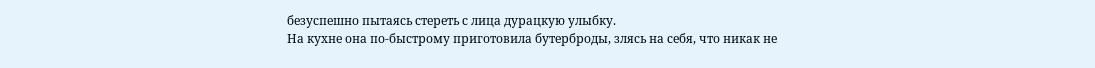безуспешно пытаясь стереть с лица дурацкую улыбку.
На кухне она по-быстрому приготовила бутерброды, злясь на себя, что никак не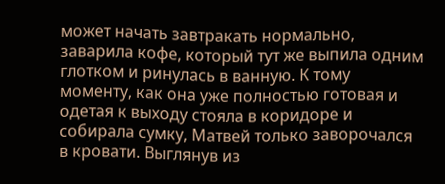может начать завтракать нормально, заварила кофе, который тут же выпила одним глотком и ринулась в ванную. К тому моменту, как она уже полностью готовая и одетая к выходу стояла в коридоре и собирала сумку, Матвей только заворочался в кровати. Выглянув из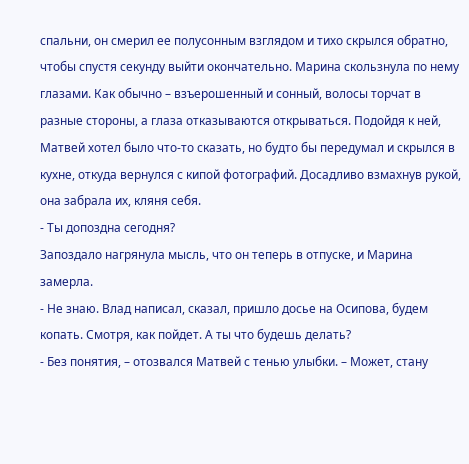спальни, он смерил ее полусонным взглядом и тихо скрылся обратно, чтобы спустя секунду выйти окончательно. Марина скользнула по нему глазами. Как обычно – взъерошенный и сонный, волосы торчат в разные стороны, а глаза отказываются открываться. Подойдя к ней, Матвей хотел было что-то сказать, но будто бы передумал и скрылся в кухне, откуда вернулся с кипой фотографий. Досадливо взмахнув рукой, она забрала их, кляня себя.
- Ты допоздна сегодня?
Запоздало нагрянула мысль, что он теперь в отпуске, и Марина замерла.
- Не знаю. Влад написал, сказал, пришло досье на Осипова, будем копать. Смотря, как пойдет. А ты что будешь делать?
- Без понятия, – отозвался Матвей с тенью улыбки. – Может, стану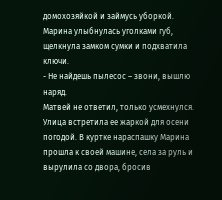домохозяйкой и займусь уборкой.
Марина улыбнулась уголками губ, щелкнула замком сумки и подхватила ключи.
- Не найдешь пылесос – звони, вышлю наряд.
Матвей не ответил, только усмехнулся.
Улица встретила ее жаркой для осени погодой. В куртке нараспашку Марина прошла к своей машине, села за руль и вырулила со двора, бросив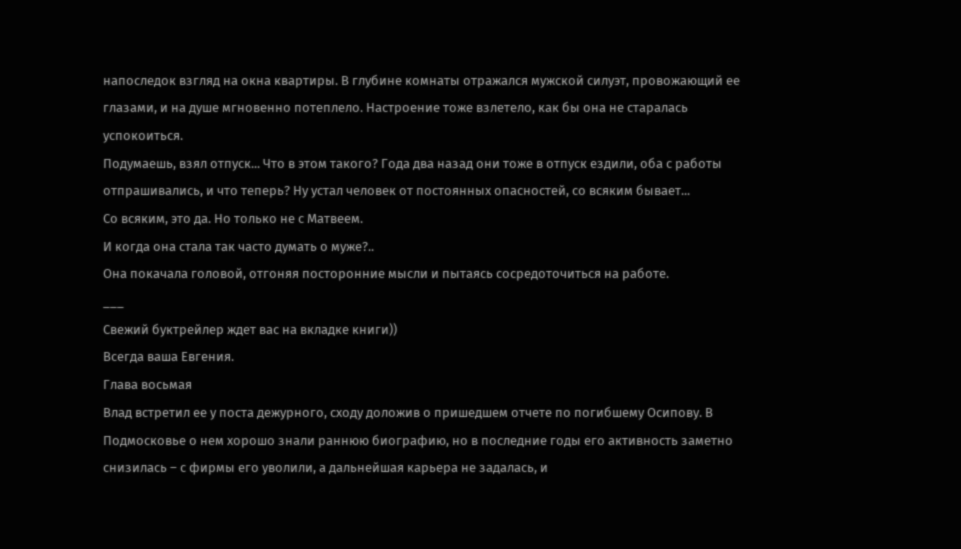напоследок взгляд на окна квартиры. В глубине комнаты отражался мужской силуэт, провожающий ее глазами, и на душе мгновенно потеплело. Настроение тоже взлетело, как бы она не старалась успокоиться.
Подумаешь, взял отпуск... Что в этом такого? Года два назад они тоже в отпуск ездили, оба с работы отпрашивались, и что теперь? Ну устал человек от постоянных опасностей, со всяким бывает...
Со всяким, это да. Но только не с Матвеем.
И когда она стала так часто думать о муже?..
Она покачала головой, отгоняя посторонние мысли и пытаясь сосредоточиться на работе.
___
Свежий буктрейлер ждет вас на вкладке книги))
Всегда ваша Евгения.
Глава восьмая
Влад встретил ее у поста дежурного, сходу доложив о пришедшем отчете по погибшему Осипову. В Подмосковье о нем хорошо знали раннюю биографию, но в последние годы его активность заметно снизилась – с фирмы его уволили, а дальнейшая карьера не задалась, и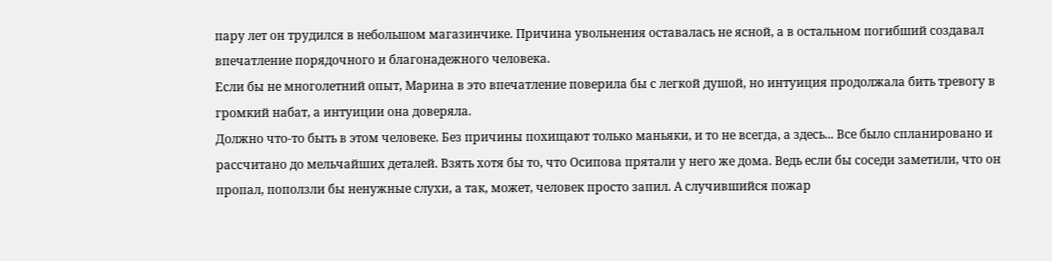пару лет он трудился в небольшом магазинчике. Причина увольнения оставалась не ясной, а в остальном погибший создавал впечатление порядочного и благонадежного человека.
Если бы не многолетний опыт, Марина в это впечатление поверила бы с легкой душой, но интуиция продолжала бить тревогу в громкий набат, а интуиции она доверяла.
Должно что-то быть в этом человеке. Без причины похищают только маньяки, и то не всегда, а здесь... Все было спланировано и рассчитано до мельчайших деталей. Взять хотя бы то, что Осипова прятали у него же дома. Ведь если бы соседи заметили, что он пропал, поползли бы ненужные слухи, а так, может, человек просто запил. А случившийся пожар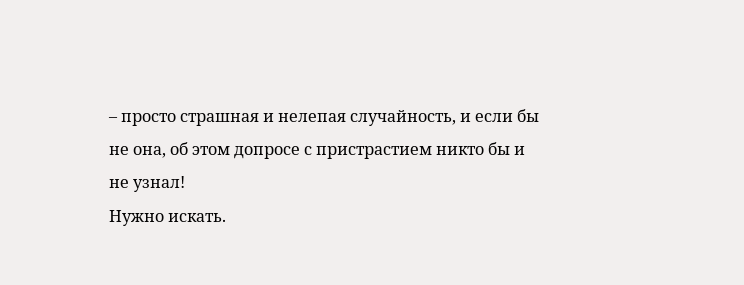– просто страшная и нелепая случайность, и если бы не она, об этом допросе с пристрастием никто бы и не узнал!
Нужно искать.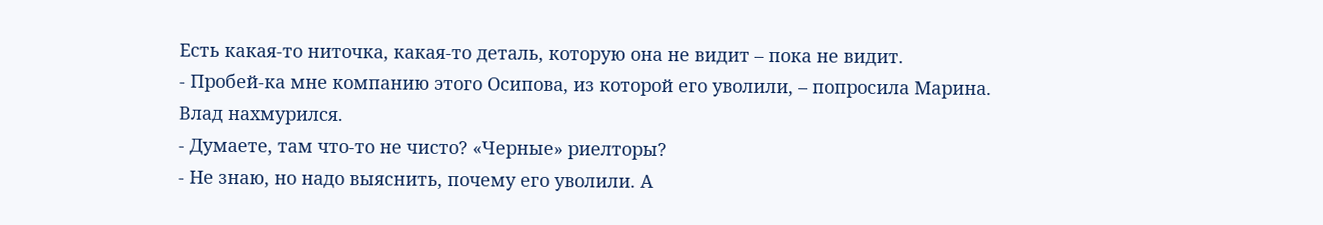Есть какая-то ниточка, какая-то деталь, которую она не видит – пока не видит.
- Пробей-ка мне компанию этого Осипова, из которой его уволили, – попросила Марина. Влад нахмурился.
- Думаете, там что-то не чисто? «Черные» риелторы?
- Не знаю, но надо выяснить, почему его уволили. А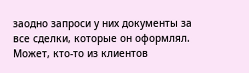заодно запроси у них документы за все сделки, которые он оформлял. Может, кто-то из клиентов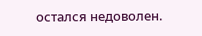остался недоволен.